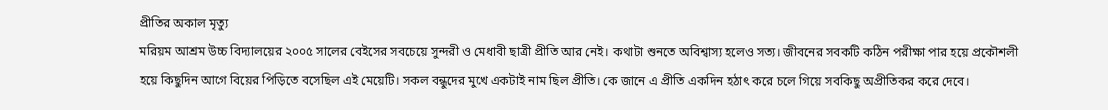প্রীতির অকাল মৃত্যু
মরিয়ম আশ্রম উচ্চ বিদ্যালয়ের ২০০৫ সালের বেইসের সবচেয়ে সুন্দরী ও মেধাবী ছাত্রী প্রীতি আর নেই। কথাটা শুনতে অবিশ্বাস্য হলেও সত্য। জীবনের সবকটি কঠিন পরীক্ষা পার হয়ে প্রকৌশলী হয়ে কিছুদিন আগে বিয়ের পিড়িতে বসেছিল এই মেয়েটি। সকল বন্ধুদের মুখে একটাই নাম ছিল প্রীতি। কে জানে এ প্রীতি একদিন হঠাৎ করে চলে গিয়ে সবকিছু অপ্রীতিকর করে দেবে।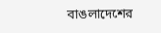বাঙলাদেশের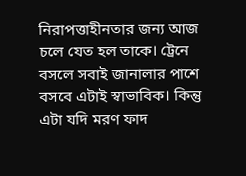নিরাপত্তাহীনতার জন্য আজ চলে যেত হল তাকে। ট্রেনে বসলে সবাই জানালার পাশে বসবে এটাই স্বাভাবিক। কিন্তু এটা যদি মরণ ফাদ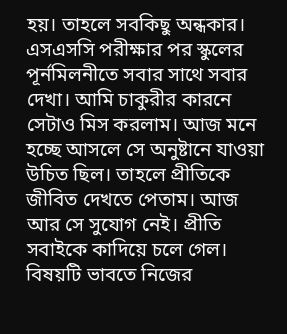হয়। তাহলে সবকিছু অন্ধকার। এসএসসি পরীক্ষার পর স্কুলের পূর্নমিলনীতে সবার সাথে সবার দেখা। আমি চাকুরীর কারনে সেটাও মিস করলাম। আজ মনে হচ্ছে আসলে সে অনুষ্টানে যাওয়া উচিত ছিল। তাহলে প্রীতিকে জীবিত দেখতে পেতাম। আজ আর সে সুযোগ নেই। প্রীতি সবাইকে কাদিয়ে চলে গেল। বিষয়টি ভাবতে নিজের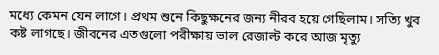মধ্যে কেমন যেন লাগে। প্রথম শুনে কিছুক্ষনের জন্য নীরব হয়ে গেছিলাম। সত্যি খুব কষ্ট লাগছে। জীবনের এতগুলো পরীক্ষায় ভাল রেজাল্ট করে আজ মৃত্যু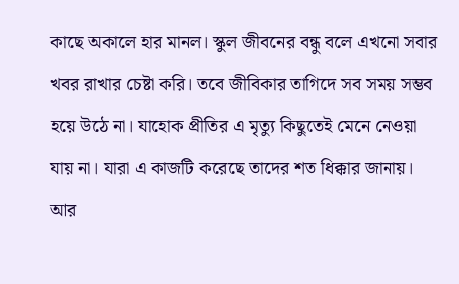কাছে অকালে হার মানল। স্কুল জীবনের বন্ধু বলে এখনো সবার খবর রাখার চেষ্টা করি। তবে জীবিকার তাগিদে সব সময় সম্ভব হয়ে উঠে না। যাহোক প্রীতির এ মৃত্যু কিছুতেই মেনে নেওয়া যায় না। যারা এ কাজটি করেছে তাদের শত ধিক্কার জানায়। আর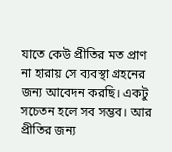যাতে কেউ প্রীতির মত প্রাণ না হারায় সে ব্যবস্থা গ্রহনের জন্য আবেদন করছি। একটু সচেতন হলে সব সম্ভব। আর প্রীতির জন্য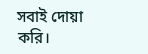সবাই দোয়া করি।